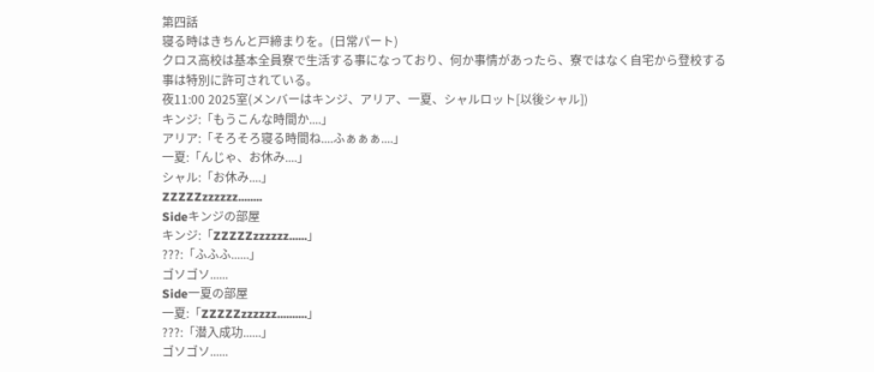第四話
寝る時はきちんと戸締まりを。(日常パート)
クロス高校は基本全員寮で生活する事になっており、何か事情があったら、寮ではなく自宅から登校する事は特別に許可されている。
夜11:00 2025室(メンバーはキンジ、アリア、一夏、シャルロット[以後シャル])
キンジ:「もうこんな時間か....」
アリア:「そろそろ寝る時間ね....ふぁぁぁ....」
一夏:「んじゃ、お休み....」
シャル:「お休み....」
ZZZZZzzzzzz........
Sideキンジの部屋
キンジ:「ZZZZZzzzzzz......」
???:「ふふふ......」
ゴソゴソ......
Side一夏の部屋
一夏:「ZZZZZzzzzzz..........」
???:「潜入成功......」
ゴソゴソ......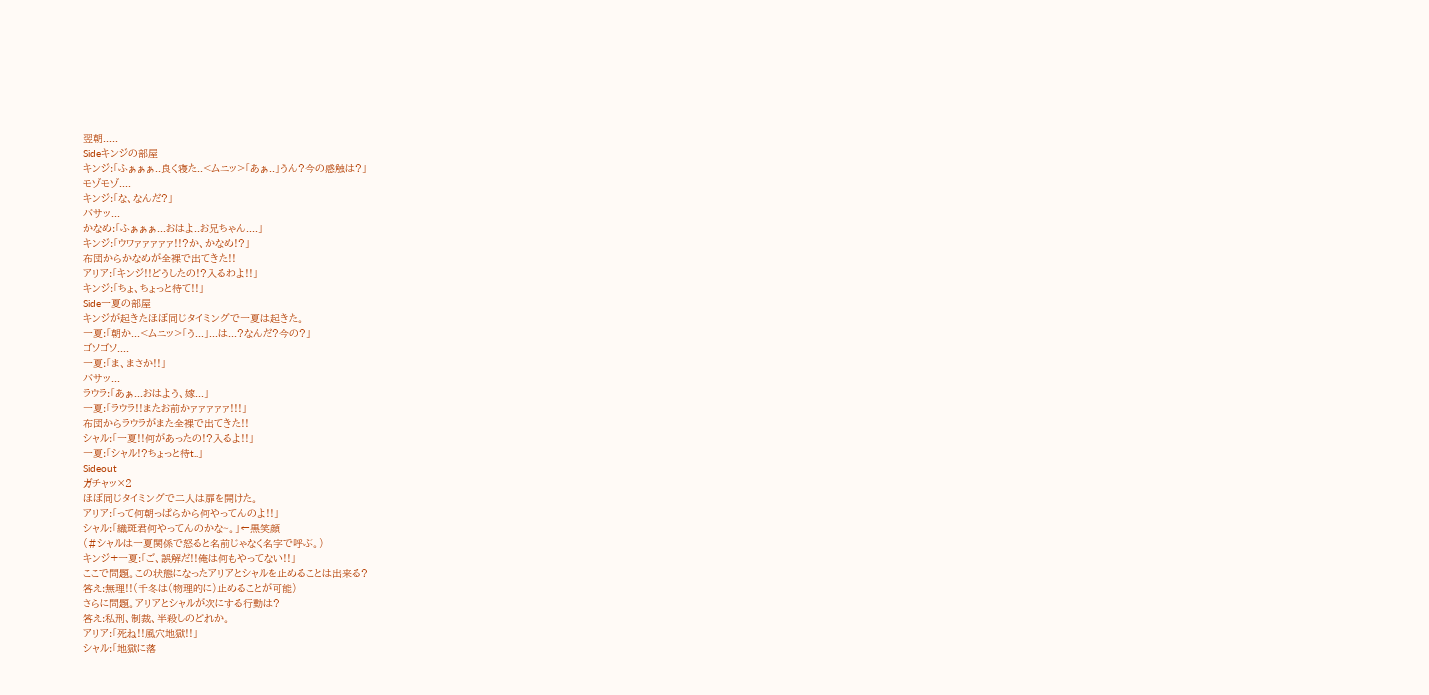翌朝.....
Sideキンジの部屋
キンジ:「ふぁぁぁ..良く寝た..<ムニッ>「あぁ..」うん?今の感触は?」
モゾモゾ....
キンジ:「な、なんだ?」
バサッ...
かなめ:「ふぁぁぁ...おはよ..お兄ちゃん....」
キンジ:「ウワァァァァァ!!?か、かなめ!?」
布団からかなめが全裸で出てきた!!
アリア:「キンジ!!どうしたの!?入るわよ!!」
キンジ:「ちょ、ちょっと待て!!」
Side一夏の部屋
キンジが起きたほぼ同じタイミングで一夏は起きた。
一夏:「朝か...<ムニッ>「う...」...は...?なんだ?今の?」
ゴソゴソ....
一夏:「ま、まさか!!」
バサッ...
ラウラ:「あぁ...おはよう、嫁...」
一夏:「ラウラ!!またお前かァァァァァ!!!」
布団からラウラがまた全裸で出てきた!!
シャル:「一夏!!何があったの!?入るよ!!」
一夏:「シャル!?ちょっと待t..」
Sideout
ガチャッ×2
ほぼ同じタイミングで二人は扉を開けた。
アリア:「って何朝っぱらから何やってんのよ!!」
シャル:「織斑君何やってんのかな~。」←黒笑顔
(#シャルは一夏関係で怒ると名前じゃなく名字で呼ぶ。)
キンジ+一夏:「ご、誤解だ!!俺は何もやってない!!」
ここで問題。この状態になったアリアとシャルを止めることは出来る?
答え:無理!!(千冬は(物理的に)止めることが可能)
さらに問題。アリアとシャルが次にする行動は?
答え:私刑、制裁、半殺しのどれか。
アリア:「死ね!!風穴地獄!!」
シャル:「地獄に落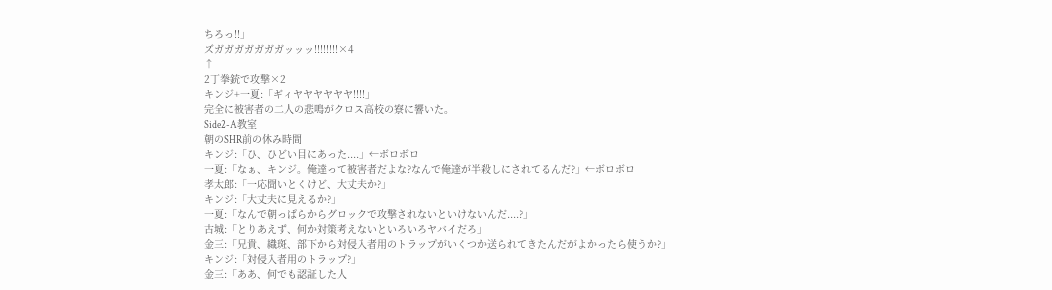ちろっ!!」
ズガガガガガガガッッッ!!!!!!!!×4
↑
2丁拳銃で攻撃×2
キンジ+一夏:「ギィヤヤヤヤヤヤ!!!!」
完全に被害者の二人の悲鳴がクロス高校の寮に響いた。
Side2-A教室
朝のSHR前の休み時間
キンジ:「ひ、ひどい目にあった....」←ボロボロ
一夏:「なぁ、キンジ。俺達って被害者だよな?なんで俺達が半殺しにされてるんだ?」←ボロボロ
孝太郎:「一応聞いとくけど、大丈夫か?」
キンジ:「大丈夫に見えるか?」
一夏:「なんで朝っぱらからグロックで攻撃されないといけないんだ....?」
古城:「とりあえず、何か対策考えないといろいろヤバイだろ」
金三:「兄貴、織斑、部下から対侵入者用のトラップがいくつか送られてきたんだがよかったら使うか?」
キンジ:「対侵入者用のトラップ?」
金三:「ああ、何でも認証した人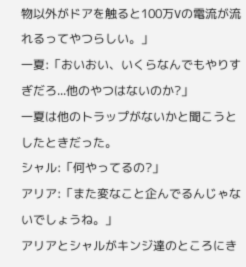物以外がドアを触ると100万Vの電流が流れるってやつらしい。」
一夏:「おいおい、いくらなんでもやりすぎだろ...他のやつはないのか?」
一夏は他のトラップがないかと聞こうとしたときだった。
シャル:「何やってるの?」
アリア:「また変なこと企んでるんじゃないでしょうね。」
アリアとシャルがキンジ達のところにき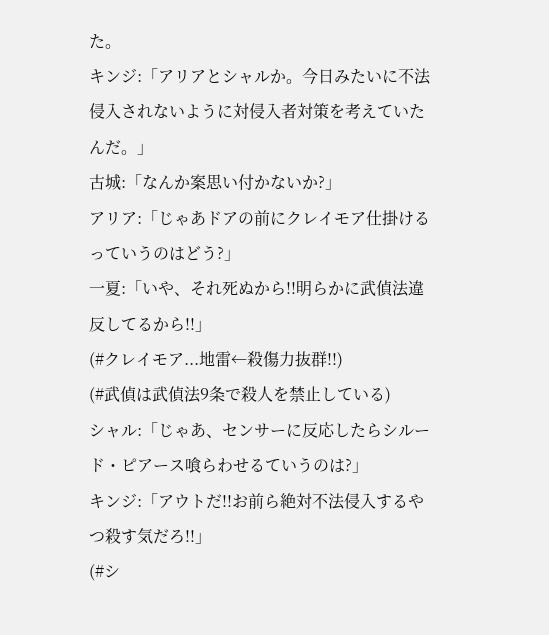た。
キンジ:「アリアとシャルか。今日みたいに不法侵入されないように対侵入者対策を考えていたんだ。」
古城:「なんか案思い付かないか?」
アリア:「じゃあドアの前にクレイモア仕掛けるっていうのはどう?」
一夏:「いや、それ死ぬから!!明らかに武偵法違反してるから!!」
(#クレイモア...地雷←殺傷力抜群!!)
(#武偵は武偵法9条で殺人を禁止している)
シャル:「じゃあ、センサーに反応したらシルード・ピアース喰らわせるていうのは?」
キンジ:「アウトだ!!お前ら絶対不法侵入するやつ殺す気だろ!!」
(#シ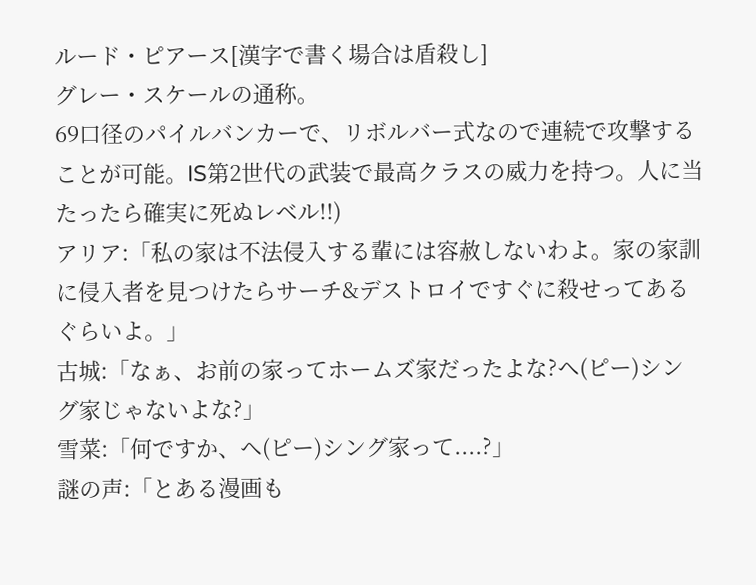ルード・ピアース[漢字で書く場合は盾殺し]
グレー・スケールの通称。
69口径のパイルバンカーで、リボルバー式なので連続で攻撃することが可能。IS第2世代の武装で最高クラスの威力を持つ。人に当たったら確実に死ぬレベル!!)
アリア:「私の家は不法侵入する輩には容赦しないわよ。家の家訓に侵入者を見つけたらサーチ&デストロイですぐに殺せってあるぐらいよ。」
古城:「なぁ、お前の家ってホームズ家だったよな?ヘ(ピー)シング家じゃないよな?」
雪菜:「何ですか、ヘ(ピー)シング家って....?」
謎の声:「とある漫画も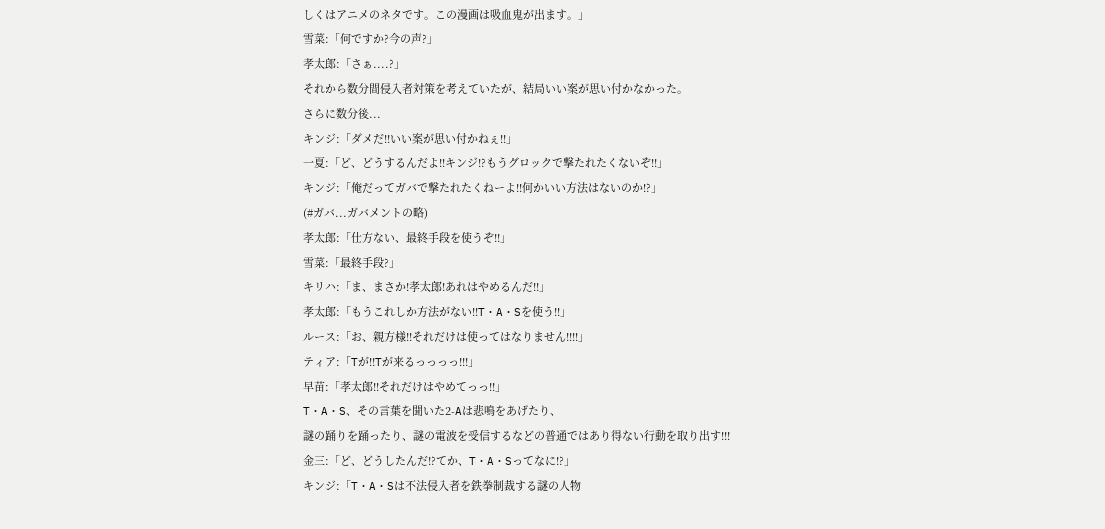しくはアニメのネタです。この漫画は吸血鬼が出ます。」
雪菜:「何ですか?今の声?」
孝太郎:「さぁ....?」
それから数分間侵入者対策を考えていたが、結局いい案が思い付かなかった。
さらに数分後...
キンジ:「ダメだ!!いい案が思い付かねぇ!!」
一夏:「ど、どうするんだよ!!キンジ!?もうグロックで撃たれたくないぞ!!」
キンジ:「俺だってガバで撃たれたくねーよ!!何かいい方法はないのか!?」
(#ガバ...ガバメントの略)
孝太郎:「仕方ない、最終手段を使うぞ!!」
雪菜:「最終手段?」
キリハ:「ま、まさか!孝太郎!あれはやめるんだ!!」
孝太郎:「もうこれしか方法がない!!T・A・Sを使う!!」
ルース:「お、親方様!!それだけは使ってはなりません!!!!」
ティア:「Tが!!Tが来るっっっっ!!!」
早苗:「孝太郎!!それだけはやめてっっ!!」
T・A・S、その言葉を聞いた2-Aは悲鳴をあげたり、
謎の踊りを踊ったり、謎の電波を受信するなどの普通ではあり得ない行動を取り出す!!!
金三:「ど、どうしたんだ!?てか、T・A・Sってなに!?」
キンジ:「T・A・Sは不法侵入者を鉄拳制裁する謎の人物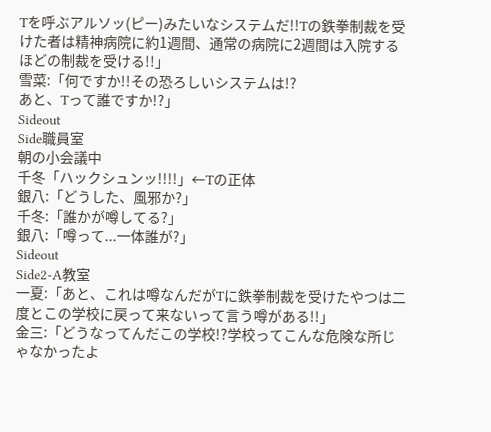Tを呼ぶアルソッ(ピー)みたいなシステムだ!!Tの鉄拳制裁を受けた者は精神病院に約1週間、通常の病院に2週間は入院するほどの制裁を受ける!!」
雪菜:「何ですか!!その恐ろしいシステムは!?
あと、Tって誰ですか!?」
Sideout
Side職員室
朝の小会議中
千冬「ハックシュンッ!!!!」←Tの正体
銀八:「どうした、風邪か?」
千冬:「誰かが噂してる?」
銀八:「噂って...一体誰が?」
Sideout
Side2-A教室
一夏:「あと、これは噂なんだがTに鉄拳制裁を受けたやつは二度とこの学校に戻って来ないって言う噂がある!!」
金三:「どうなってんだこの学校!?学校ってこんな危険な所じゃなかったよ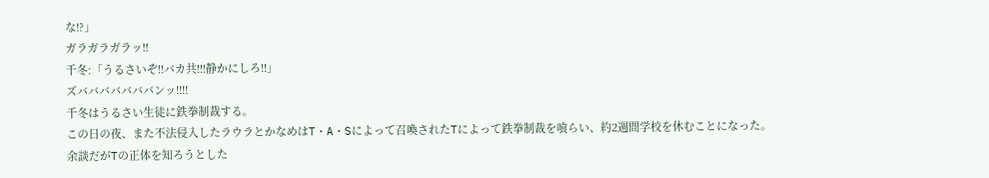な!?」
ガラガラガラッ!!
千冬:「うるさいぞ!!バカ共!!!静かにしろ!!」
ズバババババババンッ!!!!
千冬はうるさい生徒に鉄拳制裁する。
この日の夜、また不法侵入したラウラとかなめはT・A・Sによって召喚されたTによって鉄拳制裁を喰らい、約2週間学校を休むことになった。
余談だがTの正体を知ろうとした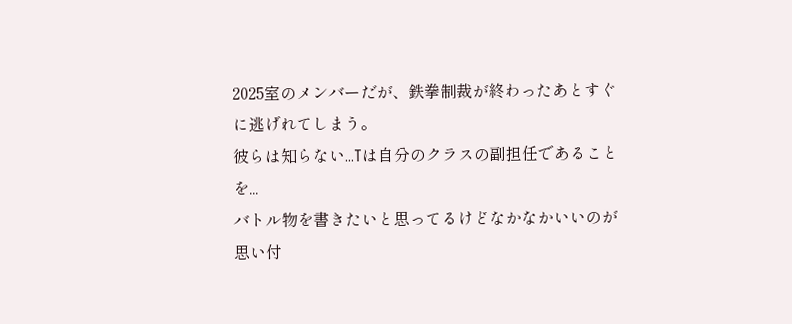2025室のメンバーだが、鉄拳制裁が終わったあとすぐに逃げれてしまう。
彼らは知らない...Tは自分のクラスの副担任であることを...
バトル物を書きたいと思ってるけどなかなかいいのが思い付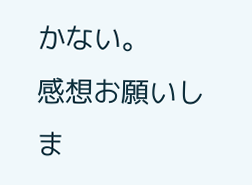かない。
感想お願いしま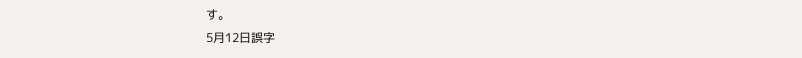す。
5月12日誤字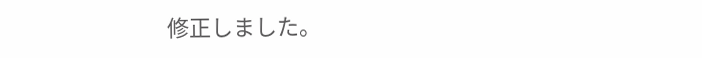修正しました。